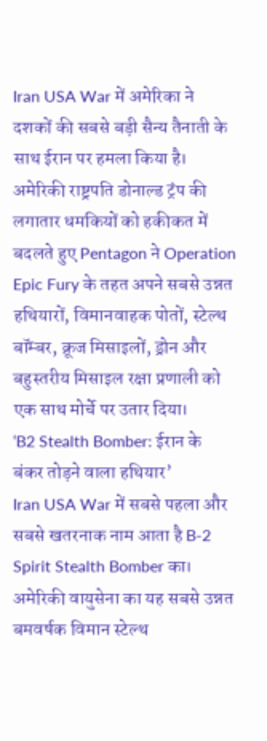Iran USA War में अमेरिका ने दशकों की सबसे बड़ी सैन्य तैनाती के साथ ईरान पर हमला किया है। अमेरिकी राष्ट्रपति डोनाल्ड ट्रंप की लगातार धमकियों को हकीकत में बदलते हुए Pentagon ने Operation Epic Fury के तहत अपने सबसे उन्नत हथियारों, विमानवाहक पोतों, स्टेल्थ बॉम्बर, क्रूज मिसाइलों, ड्रोन और बहुस्तरीय मिसाइल रक्षा प्रणाली को एक साथ मोर्चे पर उतार दिया।
‘B2 Stealth Bomber: ईरान के बंकर तोड़ने वाला हथियार’
Iran USA War में सबसे पहला और सबसे खतरनाक नाम आता है B-2 Spirit Stealth Bomber का। अमेरिकी वायुसेना का यह सबसे उन्नत बमवर्षक विमान स्टेल्थ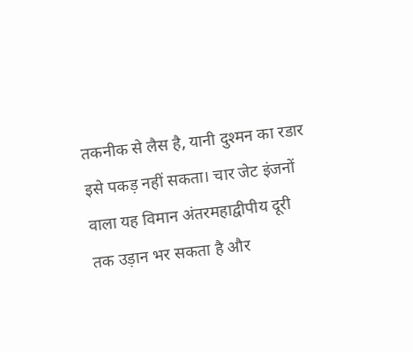तकनीक से लैस है, यानी दुश्मन का रडार इसे पकड़ नहीं सकता। चार जेट इंजनों वाला यह विमान अंतरमहाद्वीपीय दूरी तक उड़ान भर सकता है और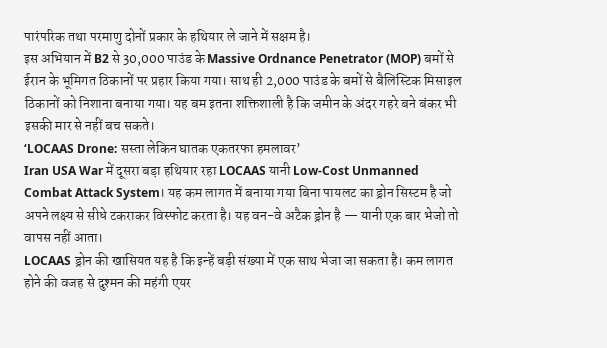पारंपरिक तथा परमाणु दोनों प्रकार के हथियार ले जाने में सक्षम है।
इस अभियान में B2 से 30,000 पाउंड के Massive Ordnance Penetrator (MOP) बमों से ईरान के भूमिगत ठिकानों पर प्रहार किया गया। साथ ही 2,000 पाउंड के बमों से बैलिस्टिक मिसाइल ठिकानों को निशाना बनाया गया। यह बम इतना शक्तिशाली है कि जमीन के अंदर गहरे बने बंकर भी इसकी मार से नहीं बच सकते।
‘LOCAAS Drone: सस्ता लेकिन घातक एकतरफा हमलावर’
Iran USA War में दूसरा बड़ा हथियार रहा LOCAAS यानी Low-Cost Unmanned Combat Attack System। यह कम लागत में बनाया गया बिना पायलट का ड्रोन सिस्टम है जो अपने लक्ष्य से सीधे टकराकर विस्फोट करता है। यह वन-वे अटैक ड्रोन है — यानी एक बार भेजो तो वापस नहीं आता।
LOCAAS ड्रोन की खासियत यह है कि इन्हें बड़ी संख्या में एक साथ भेजा जा सकता है। कम लागत होने की वजह से दुश्मन की महंगी एयर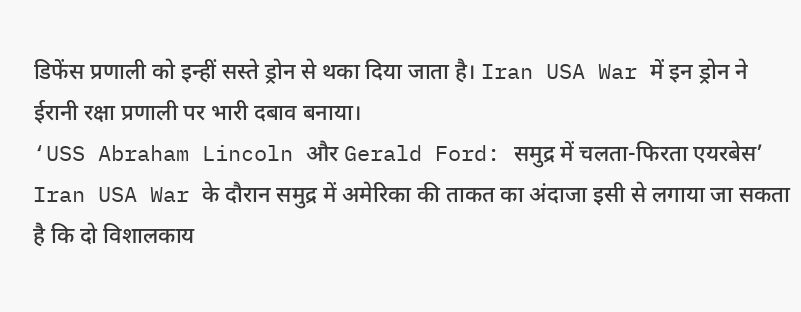डिफेंस प्रणाली को इन्हीं सस्ते ड्रोन से थका दिया जाता है। Iran USA War में इन ड्रोन ने ईरानी रक्षा प्रणाली पर भारी दबाव बनाया।
‘USS Abraham Lincoln और Gerald Ford: समुद्र में चलता-फिरता एयरबेस’
Iran USA War के दौरान समुद्र में अमेरिका की ताकत का अंदाजा इसी से लगाया जा सकता है कि दो विशालकाय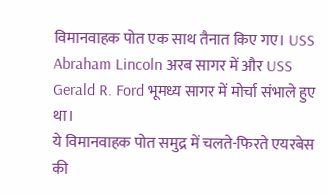विमानवाहक पोत एक साथ तैनात किए गए। USS Abraham Lincoln अरब सागर में और USS Gerald R. Ford भूमध्य सागर में मोर्चा संभाले हुए था।
ये विमानवाहक पोत समुद्र में चलते-फिरते एयरबेस की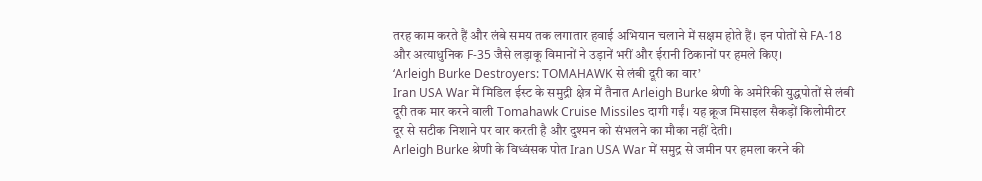तरह काम करते हैं और लंबे समय तक लगातार हवाई अभियान चलाने में सक्षम होते हैं। इन पोतों से FA-18 और अत्याधुनिक F-35 जैसे लड़ाकू विमानों ने उड़ानें भरीं और ईरानी ठिकानों पर हमले किए।
‘Arleigh Burke Destroyers: TOMAHAWK से लंबी दूरी का वार’
Iran USA War में मिडिल ईस्ट के समुद्री क्षेत्र में तैनात Arleigh Burke श्रेणी के अमेरिकी युद्धपोतों से लंबी दूरी तक मार करने वाली Tomahawk Cruise Missiles दागी गईं। यह क्रूज मिसाइल सैकड़ों किलोमीटर दूर से सटीक निशाने पर वार करती है और दुश्मन को संभलने का मौका नहीं देती।
Arleigh Burke श्रेणी के विध्वंसक पोत Iran USA War में समुद्र से जमीन पर हमला करने की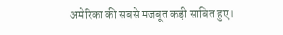अमेरिका की सबसे मजबूत कड़ी साबित हुए।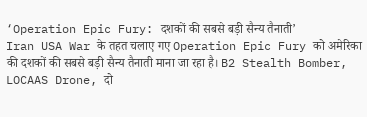‘Operation Epic Fury: दशकों की सबसे बड़ी सैन्य तैनाती’
Iran USA War के तहत चलाए गए Operation Epic Fury को अमेरिका की दशकों की सबसे बड़ी सैन्य तैनाती माना जा रहा है। B2 Stealth Bomber, LOCAAS Drone, दो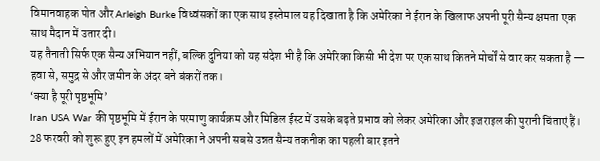विमानवाहक पोत और Arleigh Burke विध्वंसकों का एक साथ इस्तेमाल यह दिखाता है कि अमेरिका ने ईरान के खिलाफ अपनी पूरी सैन्य क्षमता एक साथ मैदान में उतार दी।
यह तैनाती सिर्फ एक सैन्य अभियान नहीं, बल्कि दुनिया को यह संदेश भी है कि अमेरिका किसी भी देश पर एक साथ कितने मोर्चों से वार कर सकता है — हवा से, समुद्र से और जमीन के अंदर बने बंकरों तक।
‘क्या है पूरी पृष्ठभूमि’
Iran USA War की पृष्ठभूमि में ईरान के परमाणु कार्यक्रम और मिडिल ईस्ट में उसके बढ़ते प्रभाव को लेकर अमेरिका और इजराइल की पुरानी चिंताएं हैं। 28 फरवरी को शुरू हुए इन हमलों में अमेरिका ने अपनी सबसे उन्नत सैन्य तकनीक का पहली बार इतने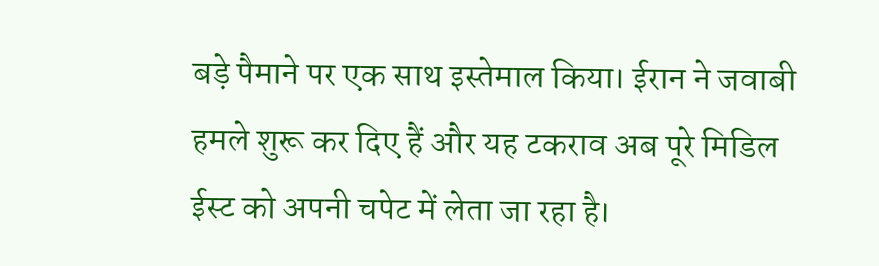बड़े पैमाने पर एक साथ इस्तेमाल किया। ईरान ने जवाबी हमले शुरू कर दिए हैं और यह टकराव अब पूरे मिडिल ईस्ट को अपनी चपेट में लेता जा रहा है।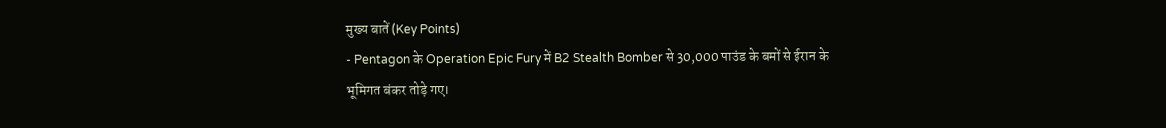मुख्य बातें (Key Points)
- Pentagon के Operation Epic Fury में B2 Stealth Bomber से 30,000 पाउंड के बमों से ईरान के भूमिगत बंकर तोड़े गए।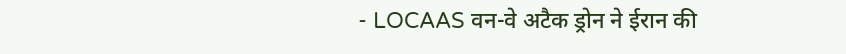- LOCAAS वन-वे अटैक ड्रोन ने ईरान की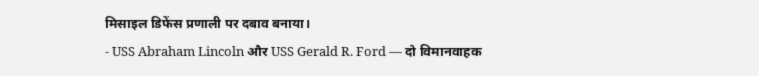मिसाइल डिफेंस प्रणाली पर दबाव बनाया।
- USS Abraham Lincoln और USS Gerald R. Ford — दो विमानवाहक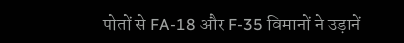पोतों से FA-18 और F-35 विमानों ने उड़ानें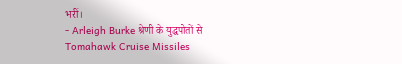भरीं।
- Arleigh Burke श्रेणी के युद्धपोतों से Tomahawk Cruise Missiles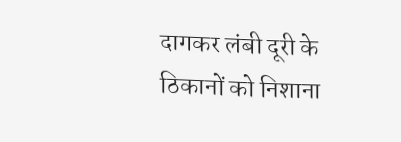दागकर लंबी दूरी के ठिकानों को निशाना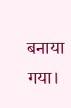बनाया गया।